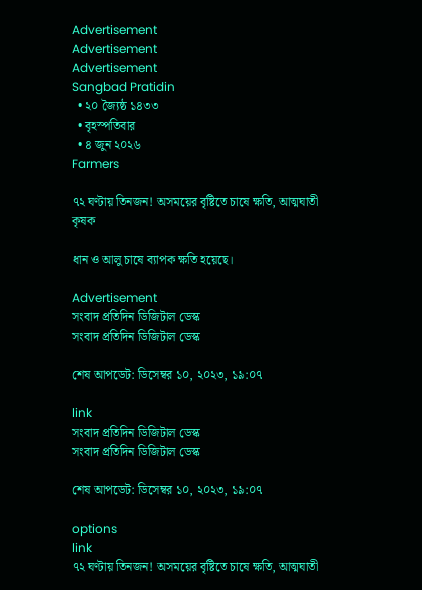Advertisement
Advertisement
Advertisement
Sangbad Pratidin
  • ২০ জ্যৈষ্ঠ ১৪৩৩
  • বৃহস্পতিবার
  • ৪ জুন ২০২৬
Farmers

৭২ ঘণ্টায় তিনজন! অসময়ের বৃষ্টিতে চাষে ক্ষতি, আত্মঘাতী কৃষক

ধান ও আলু চাষে ব্যাপক ক্ষতি হয়েছে।

Advertisement
সংবাদ প্রতিদিন ডিজিটাল ডেস্ক
সংবাদ প্রতিদিন ডিজিটাল ডেস্ক

শেষ আপডেট: ডিসেম্বর ১০, ২০২৩, ১৯:০৭

link
সংবাদ প্রতিদিন ডিজিটাল ডেস্ক
সংবাদ প্রতিদিন ডিজিটাল ডেস্ক

শেষ আপডেট: ডিসেম্বর ১০, ২০২৩, ১৯:০৭

options
link
৭২ ঘণ্টায় তিনজন! অসময়ের বৃষ্টিতে চাষে ক্ষতি, আত্মঘাতী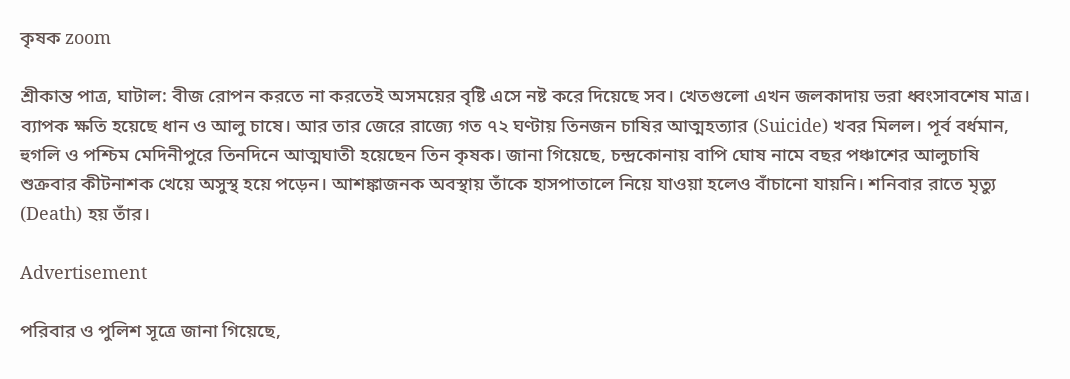কৃষক zoom

শ্রীকান্ত পাত্র, ঘাটাল: বীজ রোপন করতে না করতেই অসময়ের বৃষ্টি এসে নষ্ট করে দিয়েছে সব। খেতগুলো এখন জলকাদায় ভরা ধ্বংসাবশেষ মাত্র। ব্যাপক ক্ষতি হয়েছে ধান ও আলু চাষে। আর তার জেরে রাজ্যে গত ৭২ ঘণ্টায় তিনজন চাষির আত্মহত্যার (Suicide) খবর মিলল। পূর্ব বর্ধমান, হুগলি ও পশ্চিম মেদিনীপুরে তিনদিনে আত্মঘাতী হয়েছেন তিন কৃষক। জানা গিয়েছে, চন্দ্রকোনায় বাপি ঘোষ নামে বছর পঞ্চাশের আলুচাষি শুক্রবার কীটনাশক খেয়ে অসুস্থ হয়ে পড়েন। আশঙ্কাজনক অবস্থায় তাঁকে হাসপাতালে নিয়ে যাওয়া হলেও বাঁচানো যায়নি। শনিবার রাতে মৃত্যু (Death) হয় তাঁর।

Advertisement

পরিবার ও পুলিশ সূত্রে জানা গিয়েছে,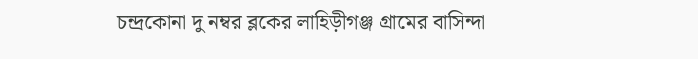চন্দ্রকোনা দু নম্বর ব্লকের লাহিড়ীগঞ্জ গ্রামের বাসিন্দা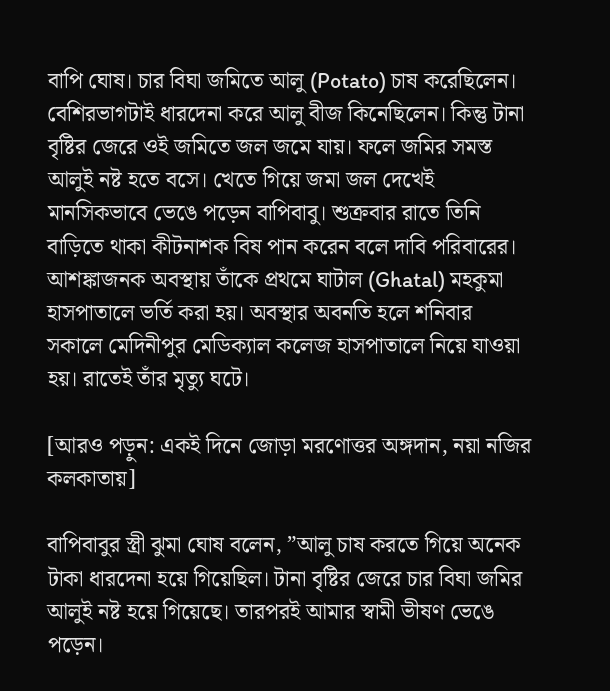বাপি ঘোষ। চার বিঘা জমিতে আলু (Potato) চাষ করেছিলেন। বেশিরভাগটাই ধারদেনা করে আলু বীজ কিনেছিলেন। কিন্তু টানা বৃষ্টির জেরে ওই জমিতে জল জমে যায়। ফলে জমির সমস্ত আলুই নষ্ট হতে বসে। খেতে গিয়ে জমা জল দেখেই মানসিকভাবে ভেঙে পড়েন বাপিবাবু। শুক্রবার রাতে তিনি বাড়িতে থাকা কীটনাশক বিষ পান করেন বলে দাবি পরিবারের। আশঙ্কাজনক অবস্থায় তাঁকে প্রথমে ঘাটাল (Ghatal) মহকুমা হাসপাতালে ভর্তি করা হয়। অবস্থার অবনতি হলে শনিবার সকালে মেদিনীপুর মেডিক্যাল কলেজ হাসপাতালে নিয়ে যাওয়া হয়। রাতেই তাঁর মৃত্যু ঘটে।

[আরও পড়ুন: একই দিনে জোড়া মরণোত্তর অঙ্গদান, নয়া নজির কলকাতায়]

বাপিবাবুর স্ত্রী ঝুমা ঘোষ বলেন, ”আলু চাষ করতে গিয়ে অনেক টাকা ধারদেনা হয়ে গিয়েছিল। টানা বৃষ্টির জেরে চার বিঘা জমির আলুই নষ্ট হয়ে গিয়েছে। তারপরই আমার স্বামী ভীষণ ভেঙে পড়েন।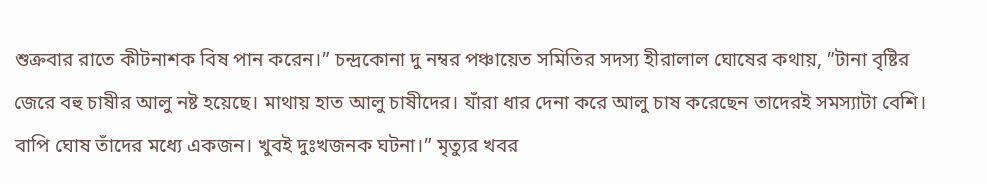শুক্রবার রাতে কীটনাশক বিষ পান করেন।” চন্দ্রকোনা দু নম্বর পঞ্চায়েত সমিতির সদস্য হীরালাল ঘোষের কথায়, ”টানা বৃষ্টির জেরে বহু চাষীর আলু নষ্ট হয়েছে। মাথায় হাত আলু চাষীদের। যাঁরা ধার দেনা করে আলু চাষ করেছেন তাদেরই সমস্যাটা বেশি। বাপি ঘোষ তাঁদের মধ্যে একজন। খুবই দুঃখজনক ঘটনা।” মৃত্যুর খবর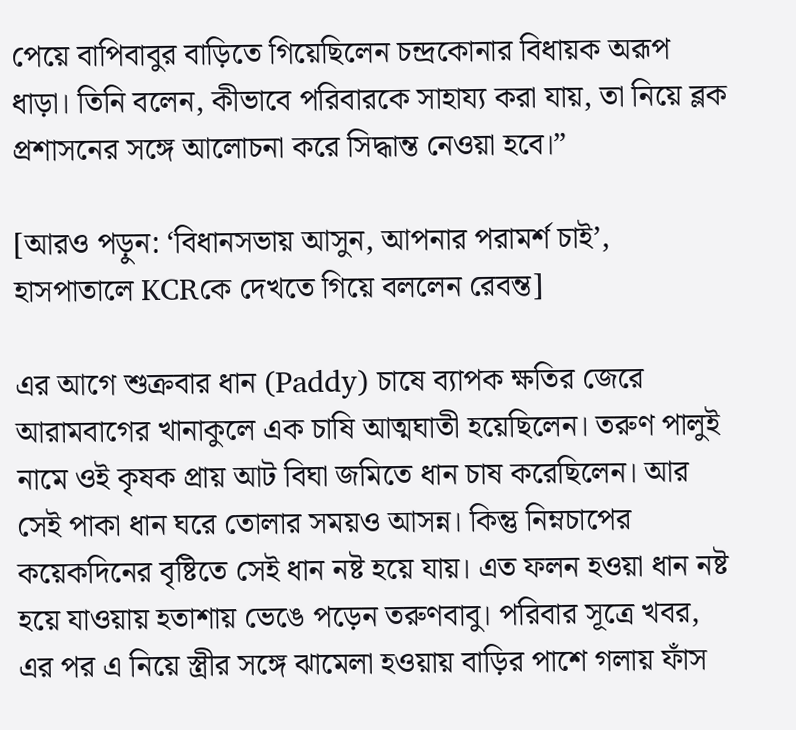পেয়ে বাপিবাবুর বাড়িতে গিয়েছিলেন চন্দ্রকোনার বিধায়ক অরূপ ধাড়া। তিনি বলেন, কীভাবে পরিবারকে সাহায্য করা যায়, তা নিয়ে ব্লক প্রশাসনের সঙ্গে আলোচনা করে সিদ্ধান্ত নেওয়া হবে।”

[আরও পড়ুন: ‘বিধানসভায় আসুন, আপনার পরামর্শ চাই’, হাসপাতালে KCRকে দেখতে গিয়ে বললেন রেবন্ত]

এর আগে শুক্রবার ধান (Paddy) চাষে ব্যাপক ক্ষতির জেরে আরামবাগের খানাকুলে এক চাষি আত্মঘাতী হয়েছিলেন। তরুণ পালুই নামে ওই কৃষক প্রায় আট বিঘা জমিতে ধান চাষ করেছিলেন। আর সেই পাকা ধান ঘরে তোলার সময়ও আসন্ন। কিন্তু নিম্নচাপের কয়েকদিনের বৃষ্টিতে সেই ধান নষ্ট হয়ে যায়। এত ফলন হওয়া ধান নষ্ট হয়ে যাওয়ায় হতাশায় ভেঙে পড়েন তরুণবাবু। পরিবার সূত্রে খবর, এর পর এ নিয়ে স্ত্রীর সঙ্গে ঝামেলা হওয়ায় বাড়ির পাশে গলায় ফাঁস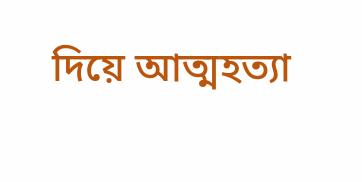দিয়ে আত্মহত্যা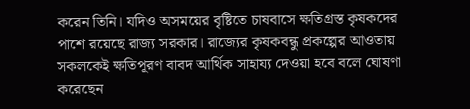করেন তিনি। যদিও অসময়ের বৃষ্টিতে চাষবাসে ক্ষতিগ্রস্ত কৃষকদের পাশে রয়েছে রাজ্য সরকার। রাজ্যের কৃষকবন্ধু প্রকল্পের আওতায় সকলকেই ক্ষতিপূরণ বাবদ আর্থিক সাহায্য দেওয়া হবে বলে ঘোষণা করেছেন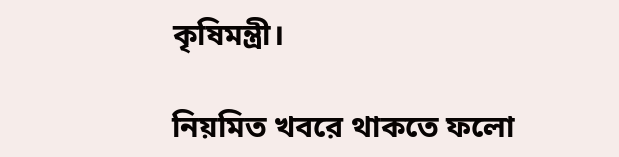কৃষিমন্ত্রী।

নিয়মিত খবরে থাকতে ফলো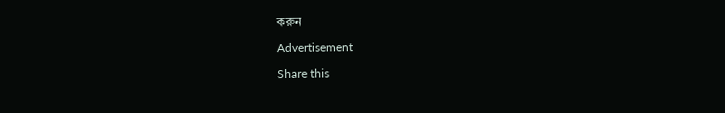করুন

Advertisement

Share this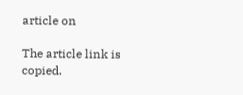article on

The article link is copied.